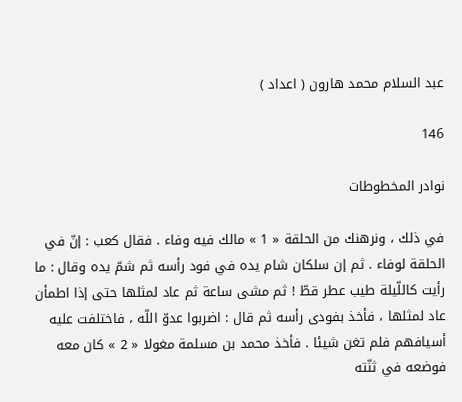عبد السلام محمد هارون ( اعداد )

146

نوادر المخطوطات

في ذلك ، ونرهنك من الحلقة « 1 » مالك فيه وفاء . فقال كعب : إنّ في الحلقة لوفاء . ثم إن سلكان شام يده في فود رأسه ثم شمّ يده وقال : ما رأيت كاللّيلة طيب عطر قطّ ! ثم مشى ساعة ثم عاد لمثلها حتى إذا اطمأن عاد لمثلها ، فأخذ بفودى رأسه ثم قال : اضربوا عدوّ اللّه ، فاختلفت عليه أسيافهم فلم تغن شيئا . فأخذ محمد بن مسلمة مغولا « 2 » كان معه فوضعه في ثنّته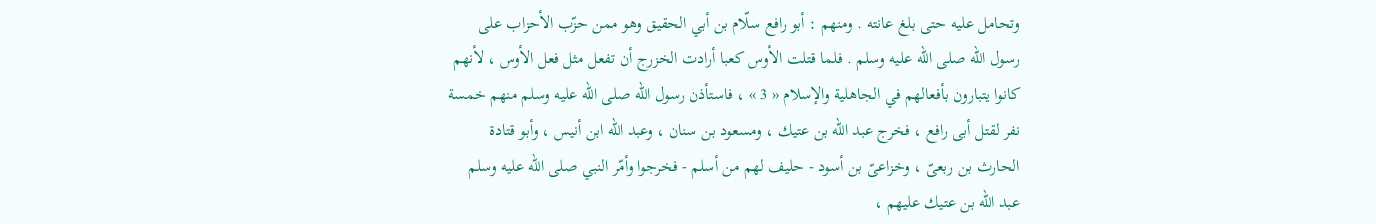وتحامل عليه حتى بلغ عانته . ومنهم : أبو رافع سلّام بن أبي الحقيق وهو ممن حزّب الأحزاب على رسول اللّه صلى اللّه عليه وسلم . فلما قتلت الأوس كعبا أرادت الخزرج أن تفعل مثل فعل الأوس ، لأنهم كانوا يتبارون بأفعالهم في الجاهلية والإسلام « 3 » ، فاستأذن رسول اللّه صلى اللّه عليه وسلم منهم خمسة نفر لقتل أبى رافع ، فخرج عبد اللّه بن عتيك ، ومسعود بن سنان ، وعبد اللّه ابن أنيس ، وأبو قتادة الحارث بن ربعىّ ، وخزاعىّ بن أسود - حليف لهم من أسلم - فخرجوا وأمّر النبي صلى اللّه عليه وسلم عبد اللّه بن عتيك عليهم ،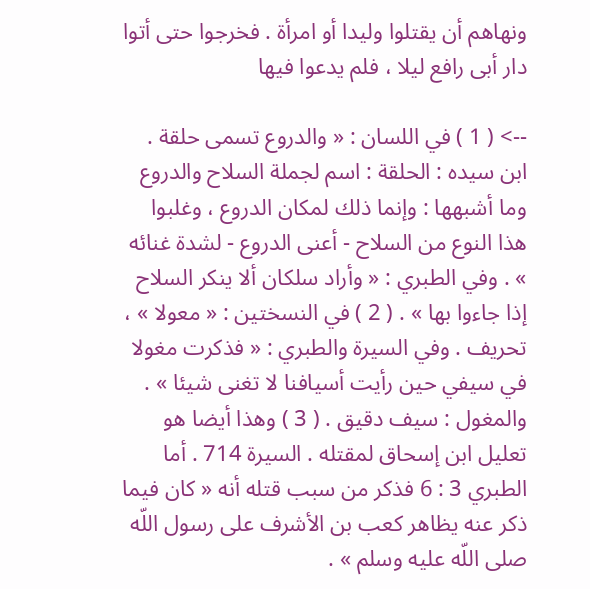ونهاهم أن يقتلوا وليدا أو امرأة . فخرجوا حتى أتوا دار أبى رافع ليلا ، فلم يدعوا فيها

--> ( 1 ) في اللسان : « والدروع تسمى حلقة . ابن سيده : الحلقة : اسم لجملة السلاح والدروع وما أشبهها : وإنما ذلك لمكان الدروع ، وغلبوا هذا النوع من السلاح - أعنى الدروع - لشدة غنائه » . وفي الطبري : « وأراد سلكان ألا ينكر السلاح إذا جاءوا بها » . ( 2 ) في النسختين : « معولا » ، تحريف . وفي السيرة والطبري : « فذكرت مغولا في سيفي حين رأيت أسيافنا لا تغنى شيئا » . والمغول : سيف دقيق . ( 3 ) وهذا أيضا هو تعليل ابن إسحاق لمقتله . السيرة 714 . أما الطبري 3 : 6 فذكر من سبب قتله أنه « كان فيما ذكر عنه يظاهر كعب بن الأشرف على رسول اللّه صلى اللّه عليه وسلم » .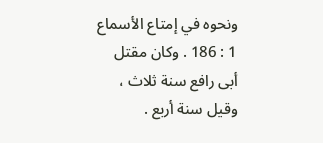ونحوه في إمتاع الأسماع 1 : 186 . وكان مقتل أبى رافع سنة ثلاث ، وقيل سنة أربع .